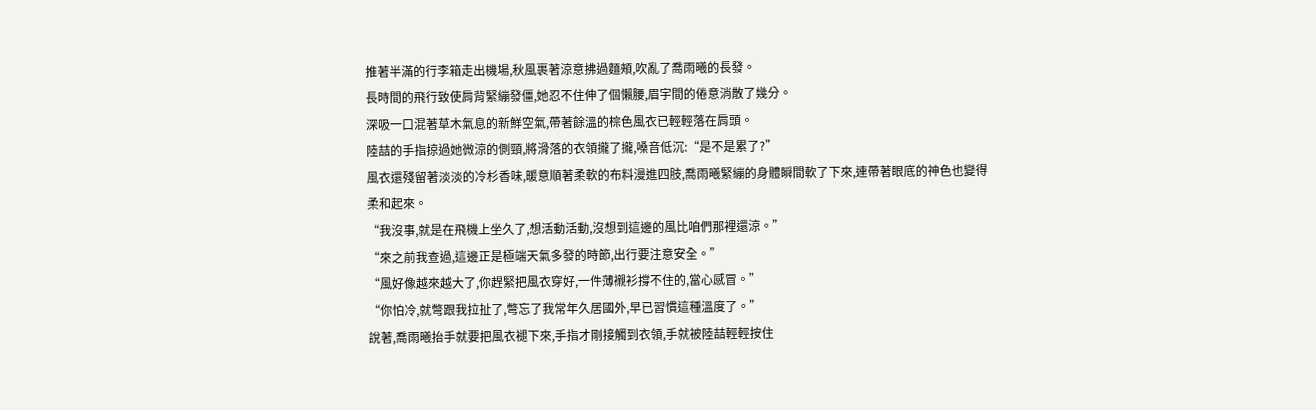推著半滿的行李箱走出機場,秋風裹著涼意拂過麵頰,吹亂了喬雨曦的長發。
長時間的飛行致使肩背緊繃發僵,她忍不住伸了個懶腰,眉宇間的倦意消散了幾分。
深吸一口混著草木氣息的新鮮空氣,帶著餘溫的棕色風衣已輕輕落在肩頭。
陸喆的手指掠過她微涼的側頸,將滑落的衣領攏了攏,嗓音低沉:“是不是累了?”
風衣還殘留著淡淡的冷杉香味,暖意順著柔軟的布料漫進四肢,喬雨曦緊繃的身體瞬間軟了下來,連帶著眼底的神色也變得柔和起來。
“我沒事,就是在飛機上坐久了,想活動活動,沒想到這邊的風比咱們那裡還涼。”
“來之前我查過,這邊正是極端天氣多發的時節,出行要注意安全。”
“風好像越來越大了,你趕緊把風衣穿好,一件薄襯衫撐不住的,當心感冒。”
“你怕冷,就彆跟我拉扯了,彆忘了我常年久居國外,早已習慣這種溫度了。”
說著,喬雨曦抬手就要把風衣褪下來,手指才剛接觸到衣領,手就被陸喆輕輕按住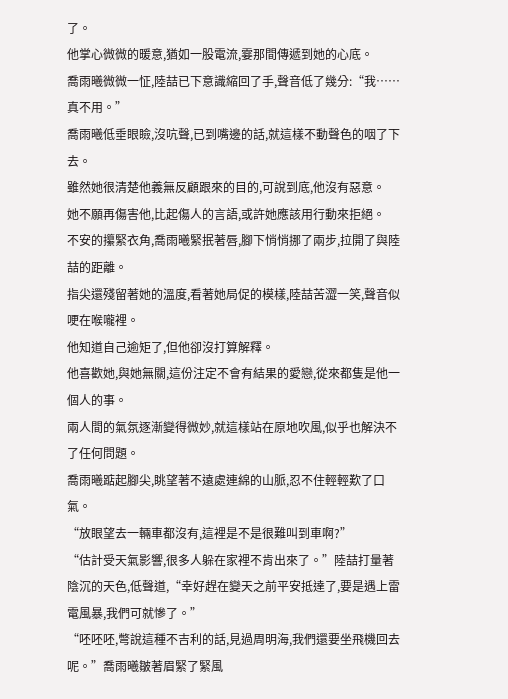了。
他掌心微微的暖意,猶如一股電流,霎那間傳遞到她的心底。
喬雨曦微微一怔,陸喆已下意識縮回了手,聲音低了幾分:“我……真不用。”
喬雨曦低垂眼瞼,沒吭聲,已到嘴邊的話,就這樣不動聲色的咽了下去。
雖然她很清楚他義無反顧跟來的目的,可說到底,他沒有惡意。
她不願再傷害他,比起傷人的言語,或許她應該用行動來拒絕。
不安的攥緊衣角,喬雨曦緊抿著唇,腳下悄悄挪了兩步,拉開了與陸喆的距離。
指尖還殘留著她的溫度,看著她局促的模樣,陸喆苦澀一笑,聲音似哽在喉嚨裡。
他知道自己逾矩了,但他卻沒打算解釋。
他喜歡她,與她無關,這份注定不會有結果的愛戀,從來都隻是他一個人的事。
兩人間的氣氛逐漸變得微妙,就這樣站在原地吹風,似乎也解決不了任何問題。
喬雨曦踮起腳尖,眺望著不遠處連綿的山脈,忍不住輕輕歎了口氣。
“放眼望去一輛車都沒有,這裡是不是很難叫到車啊?”
“估計受天氣影響,很多人躲在家裡不肯出來了。”陸喆打量著陰沉的天色,低聲道,“幸好趕在變天之前平安抵達了,要是遇上雷電風暴,我們可就慘了。”
“呸呸呸,彆說這種不吉利的話,見過周明海,我們還要坐飛機回去呢。”喬雨曦皺著眉緊了緊風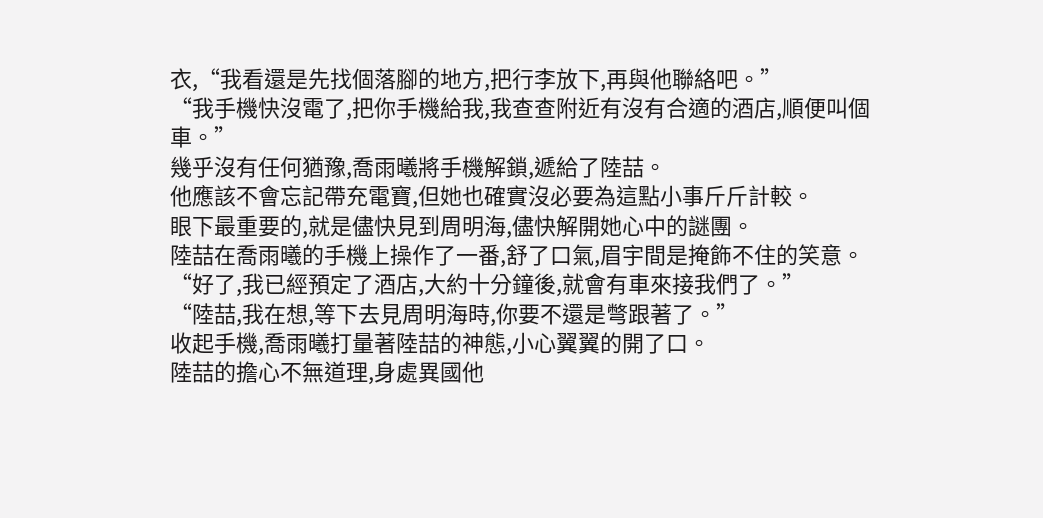衣,“我看還是先找個落腳的地方,把行李放下,再與他聯絡吧。”
“我手機快沒電了,把你手機給我,我查查附近有沒有合適的酒店,順便叫個車。”
幾乎沒有任何猶豫,喬雨曦將手機解鎖,遞給了陸喆。
他應該不會忘記帶充電寶,但她也確實沒必要為這點小事斤斤計較。
眼下最重要的,就是儘快見到周明海,儘快解開她心中的謎團。
陸喆在喬雨曦的手機上操作了一番,舒了口氣,眉宇間是掩飾不住的笑意。
“好了,我已經預定了酒店,大約十分鐘後,就會有車來接我們了。”
“陸喆,我在想,等下去見周明海時,你要不還是彆跟著了。”
收起手機,喬雨曦打量著陸喆的神態,小心翼翼的開了口。
陸喆的擔心不無道理,身處異國他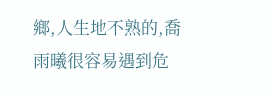鄉,人生地不熟的,喬雨曦很容易遇到危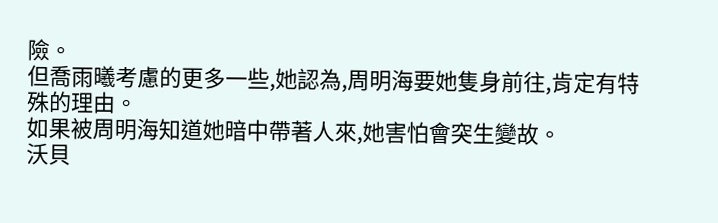險。
但喬雨曦考慮的更多一些,她認為,周明海要她隻身前往,肯定有特殊的理由。
如果被周明海知道她暗中帶著人來,她害怕會突生變故。
沃貝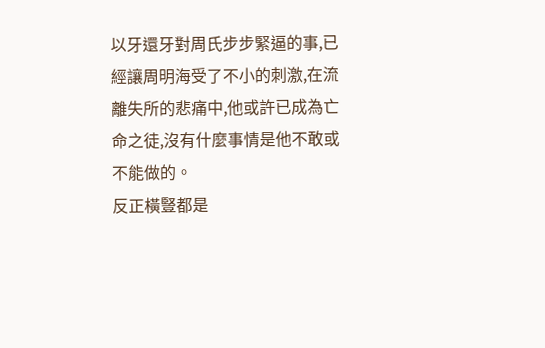以牙還牙對周氏步步緊逼的事,已經讓周明海受了不小的刺激,在流離失所的悲痛中,他或許已成為亡命之徒,沒有什麼事情是他不敢或不能做的。
反正橫豎都是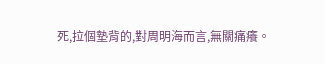死,拉個墊背的,對周明海而言,無關痛癢。